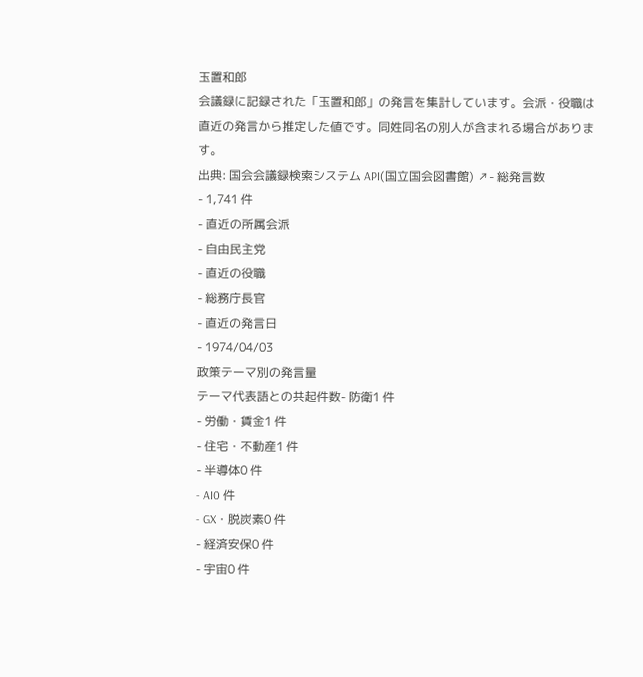玉置和郎
会議録に記録された「玉置和郎」の発言を集計しています。会派・役職は直近の発言から推定した値です。同姓同名の別人が含まれる場合があります。
出典: 国会会議録検索システム API(国立国会図書館) ↗- 総発言数
- 1,741 件
- 直近の所属会派
- 自由民主党
- 直近の役職
- 総務庁長官
- 直近の発言日
- 1974/04/03
政策テーマ別の発言量
テーマ代表語との共起件数- 防衛1 件
- 労働・賃金1 件
- 住宅・不動産1 件
- 半導体0 件
- AI0 件
- GX・脱炭素0 件
- 経済安保0 件
- 宇宙0 件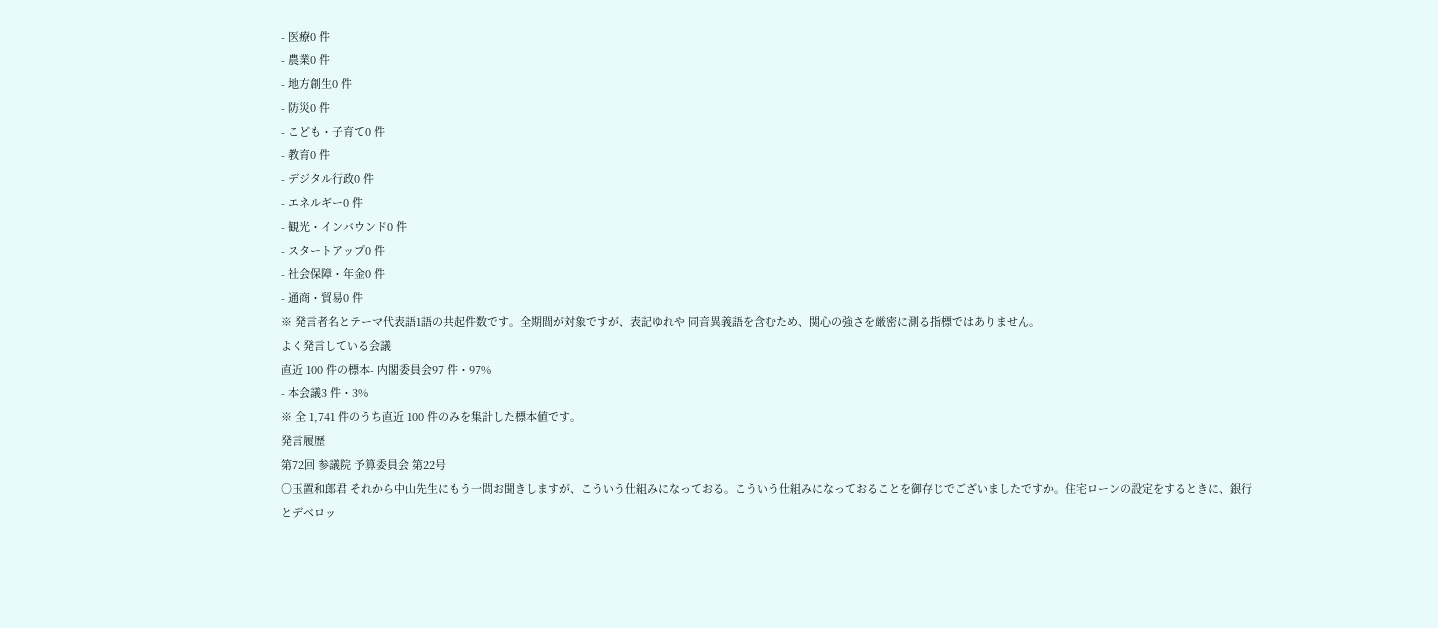- 医療0 件
- 農業0 件
- 地方創生0 件
- 防災0 件
- こども・子育て0 件
- 教育0 件
- デジタル行政0 件
- エネルギー0 件
- 観光・インバウンド0 件
- スタートアップ0 件
- 社会保障・年金0 件
- 通商・貿易0 件
※ 発言者名とテーマ代表語1語の共起件数です。全期間が対象ですが、表記ゆれや 同音異義語を含むため、関心の強さを厳密に測る指標ではありません。
よく発言している会議
直近 100 件の標本- 内閣委員会97 件・97%
- 本会議3 件・3%
※ 全 1,741 件のうち直近 100 件のみを集計した標本値です。
発言履歴
第72回 参議院 予算委員会 第22号
○玉置和郎君 それから中山先生にもう一問お聞きしますが、こういう仕組みになっておる。こういう仕組みになっておることを御存じでございましたですか。住宅ローンの設定をするときに、銀行とデベロッ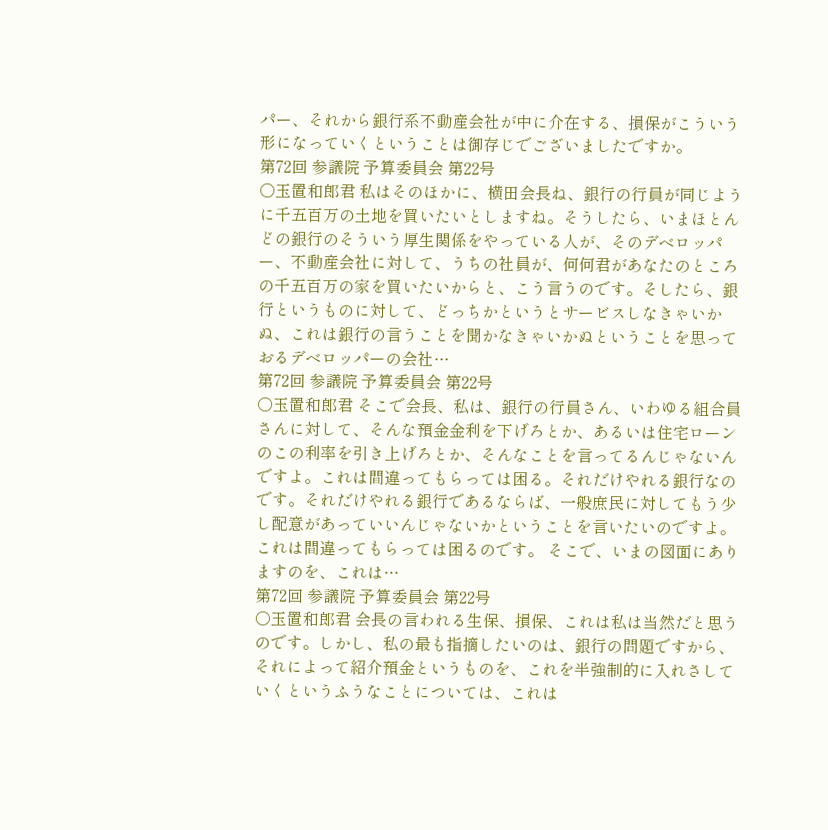パー、それから銀行系不動産会社が中に介在する、損保がこういう形になっていくということは御存じでございましたですか。
第72回 参議院 予算委員会 第22号
○玉置和郎君 私はそのほかに、横田会長ね、銀行の行員が同じように千五百万の土地を買いたいとしますね。そうしたら、いまほとんどの銀行のそういう厚生関係をやっている人が、そのデベロッパー、不動産会社に対して、うちの社員が、何何君があなたのところの千五百万の家を買いたいからと、こう言うのです。そしたら、銀行というものに対して、どっちかというとサービスしなきゃいかぬ、これは銀行の言うことを聞かなきゃいかぬということを思っておるデベロッパーの会社…
第72回 参議院 予算委員会 第22号
○玉置和郎君 そこで会長、私は、銀行の行員さん、いわゆる組合員さんに対して、そんな預金金利を下げろとか、あるいは住宅ローンのこの利率を引き上げろとか、そんなことを言ってるんじゃないんですよ。これは間違ってもらっては困る。それだけやれる銀行なのです。それだけやれる銀行であるならば、一般庶民に対してもう少し配意があっていいんじゃないかということを言いたいのですよ。これは間違ってもらっては困るのです。 そこで、いまの図面にありますのを、これは…
第72回 参議院 予算委員会 第22号
○玉置和郎君 会長の言われる生保、損保、これは私は当然だと思うのです。しかし、私の最も指摘したいのは、銀行の問題ですから、それによって紹介預金というものを、これを半強制的に入れさしていくというふうなことについては、これは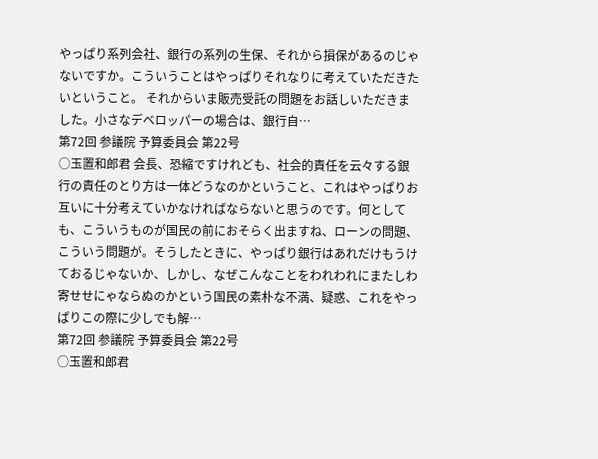やっぱり系列会社、銀行の系列の生保、それから損保があるのじゃないですか。こういうことはやっぱりそれなりに考えていただきたいということ。 それからいま販売受託の問題をお話しいただきました。小さなデベロッパーの場合は、銀行自…
第72回 参議院 予算委員会 第22号
○玉置和郎君 会長、恐縮ですけれども、社会的責任を云々する銀行の責任のとり方は一体どうなのかということ、これはやっぱりお互いに十分考えていかなければならないと思うのです。何としても、こういうものが国民の前におそらく出ますね、ローンの問題、こういう問題が。そうしたときに、やっぱり銀行はあれだけもうけておるじゃないか、しかし、なぜこんなことをわれわれにまたしわ寄せせにゃならぬのかという国民の素朴な不満、疑惑、これをやっぱりこの際に少しでも解…
第72回 参議院 予算委員会 第22号
○玉置和郎君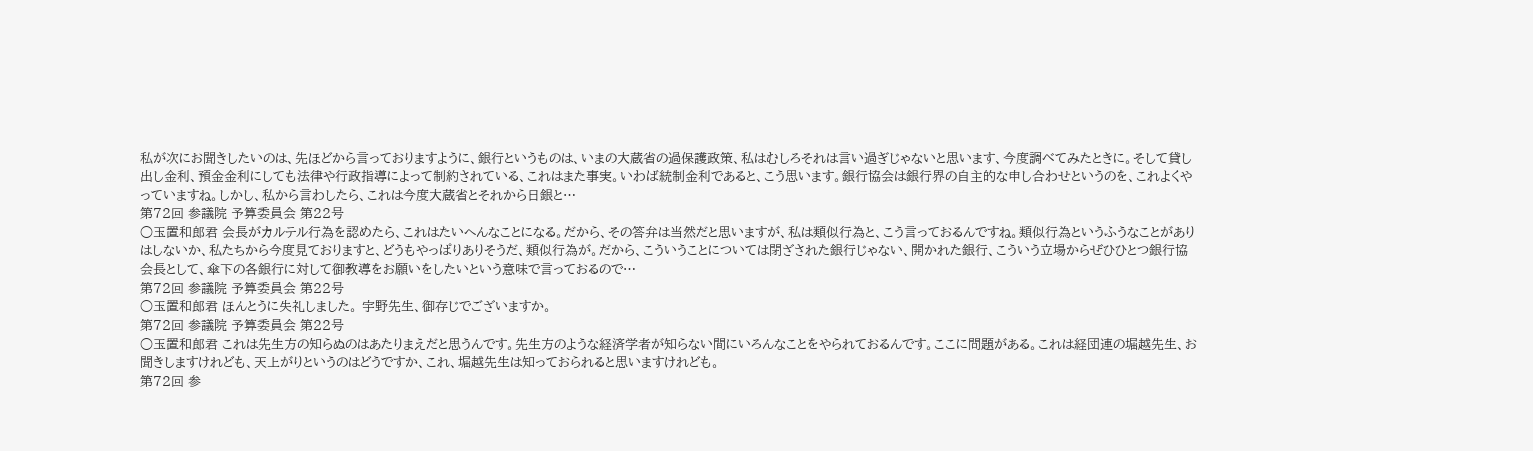私が次にお聞きしたいのは、先ほどから言っておりますように、銀行というものは、いまの大蔵省の過保護政策、私はむしろそれは言い過ぎじゃないと思います、今度調べてみたときに。そして貸し出し金利、預金金利にしても法律や行政指導によって制約されている、これはまた事実。いわば統制金利であると、こう思います。銀行協会は銀行界の自主的な申し合わせというのを、これよくやっていますね。しかし、私から言わしたら、これは今度大蔵省とそれから日銀と…
第72回 参議院 予算委員会 第22号
○玉置和郎君 会長がカルテル行為を認めたら、これはたいへんなことになる。だから、その答弁は当然だと思いますが、私は類似行為と、こう言っておるんですね。類似行為というふうなことがありはしないか、私たちから今度見ておりますと、どうもやっぱりありそうだ、類似行為が。だから、こういうことについては閉ざされた銀行じゃない、開かれた銀行、こういう立場からぜひひとつ銀行協会長として、傘下の各銀行に対して御教導をお願いをしたいという意味で言っておるので…
第72回 参議院 予算委員会 第22号
○玉置和郎君 ほんとうに失礼しました。 宇野先生、御存じでございますか。
第72回 参議院 予算委員会 第22号
○玉置和郎君 これは先生方の知らぬのはあたりまえだと思うんです。先生方のような経済学者が知らない間にいろんなことをやられておるんです。ここに問題がある。これは経団連の堀越先生、お聞きしますけれども、天上がりというのはどうですか、これ、堀越先生は知っておられると思いますけれども。
第72回 参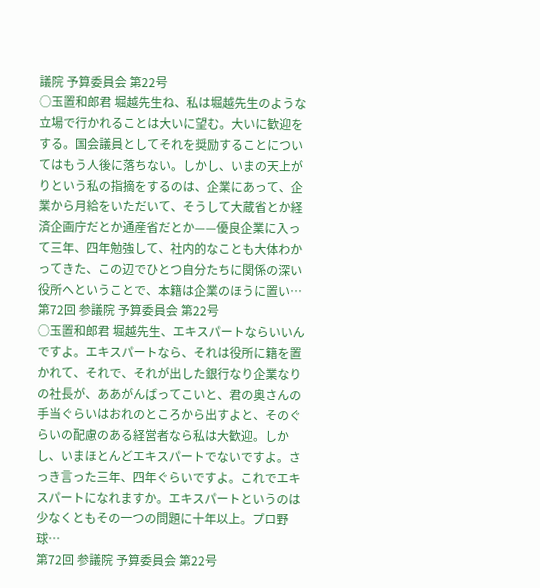議院 予算委員会 第22号
○玉置和郎君 堀越先生ね、私は堀越先生のような立場で行かれることは大いに望む。大いに歓迎をする。国会議員としてそれを奨励することについてはもう人後に落ちない。しかし、いまの天上がりという私の指摘をするのは、企業にあって、企業から月給をいただいて、そうして大蔵省とか経済企画庁だとか通産省だとか——優良企業に入って三年、四年勉強して、社内的なことも大体わかってきた、この辺でひとつ自分たちに関係の深い役所へということで、本籍は企業のほうに置い…
第72回 参議院 予算委員会 第22号
○玉置和郎君 堀越先生、エキスパートならいいんですよ。エキスパートなら、それは役所に籍を置かれて、それで、それが出した銀行なり企業なりの社長が、ああがんばってこいと、君の奥さんの手当ぐらいはおれのところから出すよと、そのぐらいの配慮のある経営者なら私は大歓迎。しかし、いまほとんどエキスパートでないですよ。さっき言った三年、四年ぐらいですよ。これでエキスパートになれますか。エキスパートというのは少なくともその一つの問題に十年以上。プロ野球…
第72回 参議院 予算委員会 第22号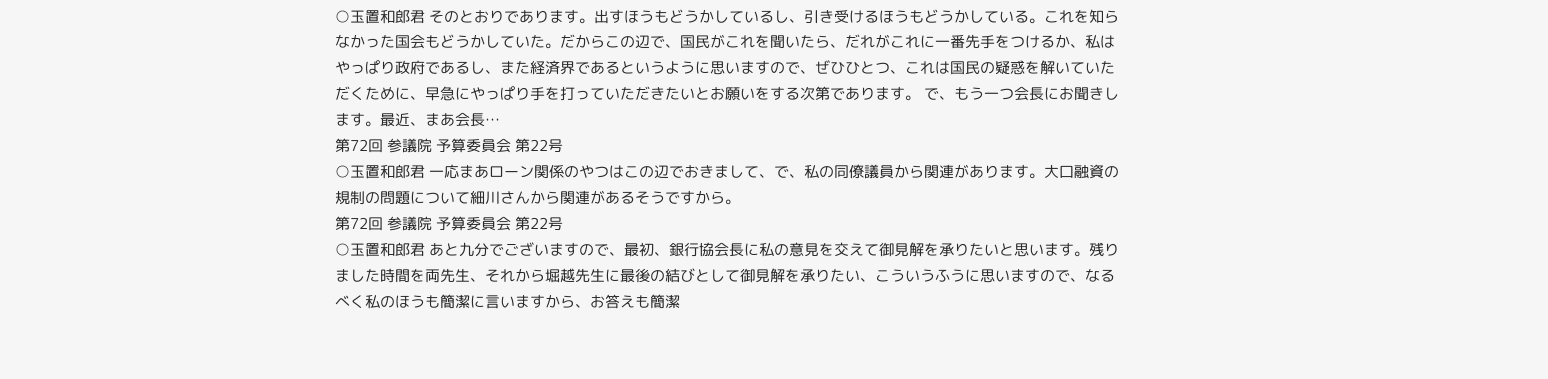○玉置和郎君 そのとおりであります。出すほうもどうかしているし、引き受けるほうもどうかしている。これを知らなかった国会もどうかしていた。だからこの辺で、国民がこれを聞いたら、だれがこれに一番先手をつけるか、私はやっぱり政府であるし、また経済界であるというように思いますので、ぜひひとつ、これは国民の疑惑を解いていただくために、早急にやっぱり手を打っていただきたいとお願いをする次第であります。 で、もう一つ会長にお聞きします。最近、まあ会長…
第72回 参議院 予算委員会 第22号
○玉置和郎君 一応まあローン関係のやつはこの辺でおきまして、で、私の同僚議員から関連があります。大口融資の規制の問題について細川さんから関連があるそうですから。
第72回 参議院 予算委員会 第22号
○玉置和郎君 あと九分でございますので、最初、銀行協会長に私の意見を交えて御見解を承りたいと思います。残りました時間を両先生、それから堀越先生に最後の結びとして御見解を承りたい、こういうふうに思いますので、なるべく私のほうも簡潔に言いますから、お答えも簡潔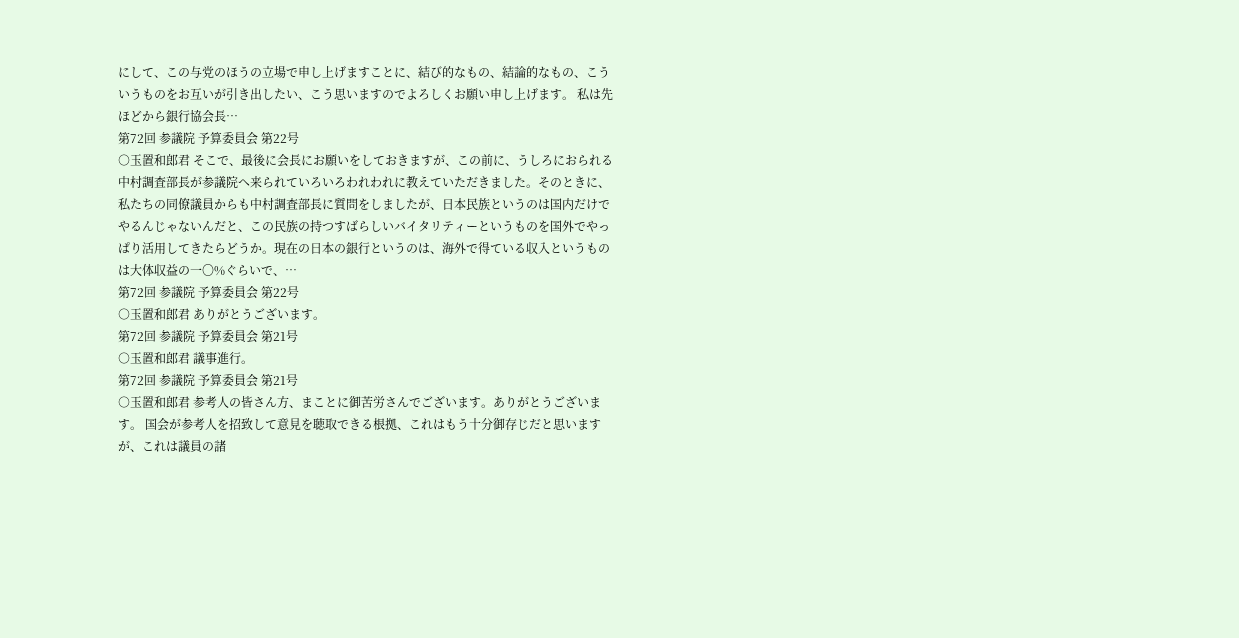にして、この与党のほうの立場で申し上げますことに、結び的なもの、結論的なもの、こういうものをお互いが引き出したい、こう思いますのでよろしくお願い申し上げます。 私は先ほどから銀行協会長…
第72回 参議院 予算委員会 第22号
○玉置和郎君 そこで、最後に会長にお願いをしておきますが、この前に、うしろにおられる中村調査部長が参議院へ来られていろいろわれわれに教えていただきました。そのときに、私たちの同僚議員からも中村調査部長に質問をしましたが、日本民族というのは国内だけでやるんじゃないんだと、この民族の持つすばらしいバイタリティーというものを国外でやっぱり活用してきたらどうか。現在の日本の銀行というのは、海外で得ている収入というものは大体収益の一〇%ぐらいで、…
第72回 参議院 予算委員会 第22号
○玉置和郎君 ありがとうございます。
第72回 参議院 予算委員会 第21号
○玉置和郎君 議事進行。
第72回 参議院 予算委員会 第21号
○玉置和郎君 参考人の皆さん方、まことに御苦労さんでございます。ありがとうございます。 国会が参考人を招致して意見を聴取できる根拠、これはもう十分御存じだと思いますが、これは議員の諸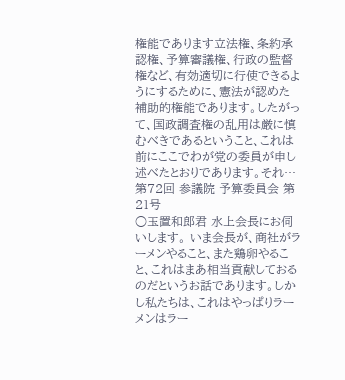権能であります立法権、条約承認権、予算審議権、行政の監督権など、有効適切に行使できるようにするために、憲法が認めた補助的権能であります。したがって、国政調査権の乱用は厳に慎むべきであるということ、これは前にここでわが党の委員が申し述べたとおりであります。それ…
第72回 参議院 予算委員会 第21号
○玉置和郎君 水上会長にお伺いします。 いま会長が、商社がラーメンやること、また鶏卵やること、これはまあ相当貢献しておるのだというお話であります。しかし私たちは、これはやっぱりラーメンはラー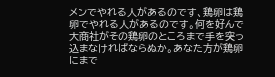メンでやれる人があるのです、鶏卵は鶏卵でやれる人があるのです。何を好んで大商社がその鶏卵のところまで手を突っ込まなければならぬか。あなた方が鶏卵にまで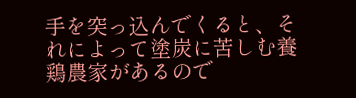手を突っ込んでくると、それによって塗炭に苦しむ養鶏農家があるので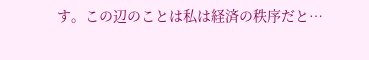す。この辺のことは私は経済の秩序だと…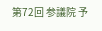第72回 参議院 予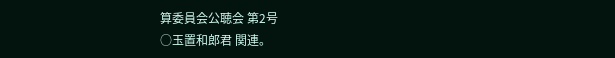算委員会公聴会 第2号
○玉置和郎君 関連。